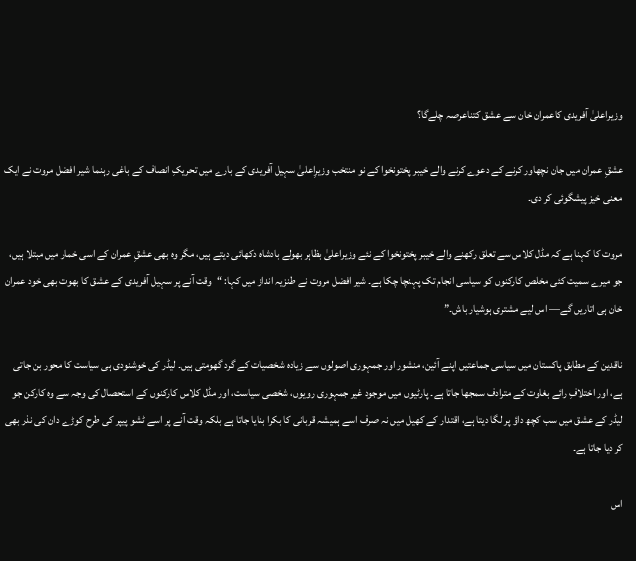وزیراعلیٰ آفریدی کاعمران خان سے عشق کتناعرصہ چلےگا؟

عشقِ عمران میں جان نچھاور کرنے کے دعوے کرنے والے خیبر پختونخوا کے نو منتخب وزیرِاعلیٰ سہیل آفریدی کے بارے میں تحریکِ انصاف کے باغی رہنما شیر افضل مروت نے ایک معنی خیز پیشگوئی کر دی۔

مروت کا کہنا ہے کہ مڈل کلاس سے تعلق رکھنے والے خیبر پختونخوا کے نئے وزیراعلیٰ بظاہر بھولے بادشاہ دکھائی دیتے ہیں، مگر وہ بھی عشقِ عمران کے اسی خمار میں مبتلا ہیں، جو میرے سمیت کئی مخلص کارکنوں کو سیاسی انجام تک پہنچا چکا ہے۔ شیر افضل مروت نے طنزیہ انداز میں کہا: “وقت آنے پر سہیل آفریدی کے عشق کا بھوت بھی خود عمران خان ہی اتاریں گے— اس لیے مشتری ہوشیار باش۔”

ناقدین کے مطابق پاکستان میں سیاسی جماعتیں اپنے آئین، منشور اور جمہوری اصولوں سے زیادہ شخصیات کے گرد گھومتی ہیں۔ لیڈر کی خوشنودی ہی سیاست کا محور بن جاتی ہے، اور اختلافِ رائے بغاوت کے مترادف سمجھا جاتا ہے۔ پارٹیوں میں موجود غیر جمہوری رویوں، شخصی سیاست، اور مڈل کلاس کارکنوں کے استحصال کی وجہ سے وہ کارکن جو لیڈر کے عشق میں سب کچھ داؤ پر لگا دیتا ہے، اقتدار کے کھیل میں نہ صرف اسے ہمیشہ قربانی کا بکرا بنایا جاتا ہے بلکہ وقت آنے پر اسے ٹشو پیپر کی طرح کوڑے دان کی نذر بھی کر دیا جاتا ہے۔

اس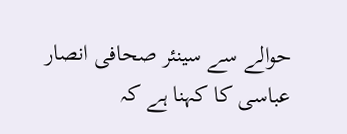حوالے سے سینئر صحافی انصار عباسی کا کہنا ہے کہ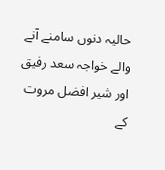حالیہ دنوں سامنے آنے والے خواجہ سعد رفیق اور شیر افضل مروت کے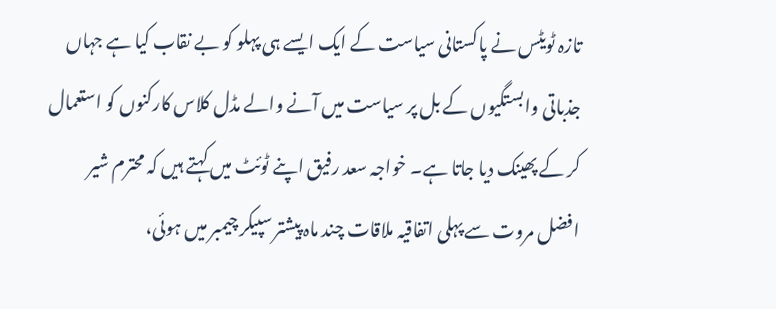تازہ ٹویٹس نے پاکستانی سیاست کے ایک ایسے ہی پہلو کو بے نقاب کیا ہے جہاں جذباتی وابستگیوں کے بل پر سیاست میں آنے والے مڈل کلاس کارکنوں کو استعمال کر کے پھینک دیا جاتا ہے۔ خواجہ سعد رفیق اپنے ٹوئٹ میں کہتے ہیں کہ محترم شیر افضل مروت سے پہلی اتفاقیہ ملاقات چند ماہ پیشتر سپیکر چیمبر میں ہوئی،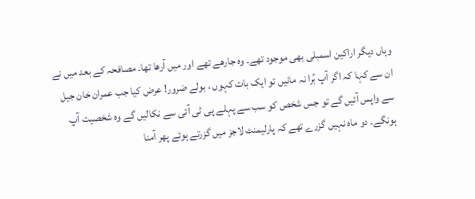وہاں دیگر اراکین اسمبلی بھی موجود تھے۔ وہ جارھے تھے اور میں آرھا تھا۔ مصافحہ کے بعد میں نے ان سے کہا کہ اگر آپ بُرا نہ مانیں تو ایک بات کہوں ، بولے ضرور! عرض کیا جب عمران خان جیل سے واپس آئیں گے تو جس شخص کو سب سے پہلے پی ٹی آئی سے نکالیں گے وہ شخصیت آپ ہونگے۔ دو ماہ نہیں گزرے تھے کہ پارلیمنٹ لاجز میں گزرتے ہوئے پھر آمنا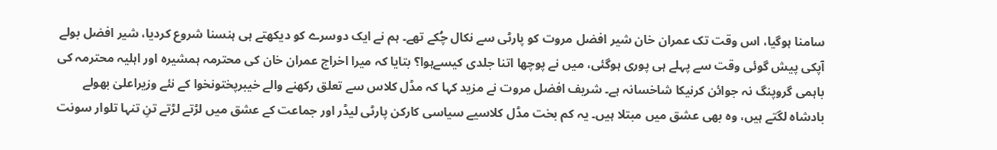سامنا ہوگیا، اس وقت تک عمران خان شیر افضل مروت کو پارٹی سے نکال چُکے تھے۔ ہم نے ایک دوسرے کو دیکھتے ہی ہنسنا شروع کردیا، شیر افضل بولے آپکی پیش گوئی وقت سے پہلے ہی پوری ہوگئی، میں نے پوچھا اتنا جلدی کیسےہوا؟ بتایا کہ میرا اخراج عمران خان کی محترمہ ہمشیرہ اور اہلیہ محترمہ کی باہمی گروپنگ نہ جوائن کرنیکا شاخسانہ ہے۔ شریف افضل مروت نے مزید کہا کہ مڈل کلاس سے تعلق رکھنے والے خیبرپختونخوا کے نئے وزیراعلیٰ بھولے بادشاہ لگتے ہیں، وہ بھی عشق میں مبتلا ہیں۔ یہ کم بخت مڈل کلاسیے سیاسی کارکن پارٹی لیڈر اور جماعت کے عشق میں لڑتے لڑتے تنِ تنہا تلوار سونت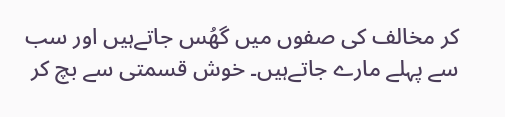کر مخالف کی صفوں میں گھُس جاتےہیں اور سب سے پہلے مارے جاتےہیں۔ خوش قسمتی سے بچ کر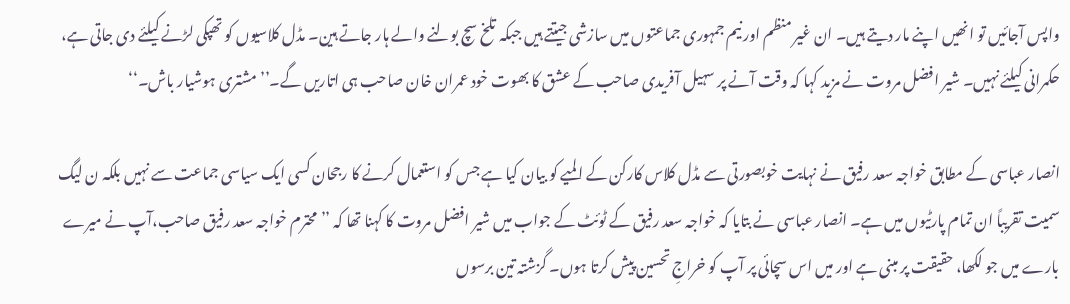واپس آجائیں تو انھیں اپنے مار دیتے ہیں۔ ان غیر منظم اور نیم جمہوری جماعتوں میں سازشی جیتتے ہیں جبکہ تلخ سچ بولنے والے ہار جاتے ہین۔ مڈل کلاسیوں کو تھپکی لڑنے کیلئے دی جاتی ہے، حکمرانی کیلئے نہیں۔ شیر افضل مروت نے مزید کہا کہ وقت آنے پر سہیل آفریدی صاحب کے عشق کا بھوت خود عمران خان صاحب ہی اتاریں گے۔’’ مشتری ہوشیار باش۔‘‘

انصار عباسی کے مطابق خواجہ سعد رفیق نے نہایت خوبصورتی سے مڈل کلاس کارکن کے المیے کو بیان کیا ہے جس کو استعمال کرنے کا رجحان کسی ایک سیاسی جماعت سے نہیں بلکہ ن لیگ سمیت تقریباً ان تمام پارٹیوں میں ہے۔ انصار عباسی نے بتایا کہ خواجہ سعد رفیق کے ٹوئٹ کے جواب میں شیر افضل مروت کا کہنا تھا کہ ’’محترم خواجہ سعد رفیق صاحب،آپ نے میرے بارے میں جو لکھا، حقیقت پر مبنی ہے اور میں اس سچائی پر آپ کو خراجِ تحسین پیش کرتا ہوں۔ گزشتہ تین برسوں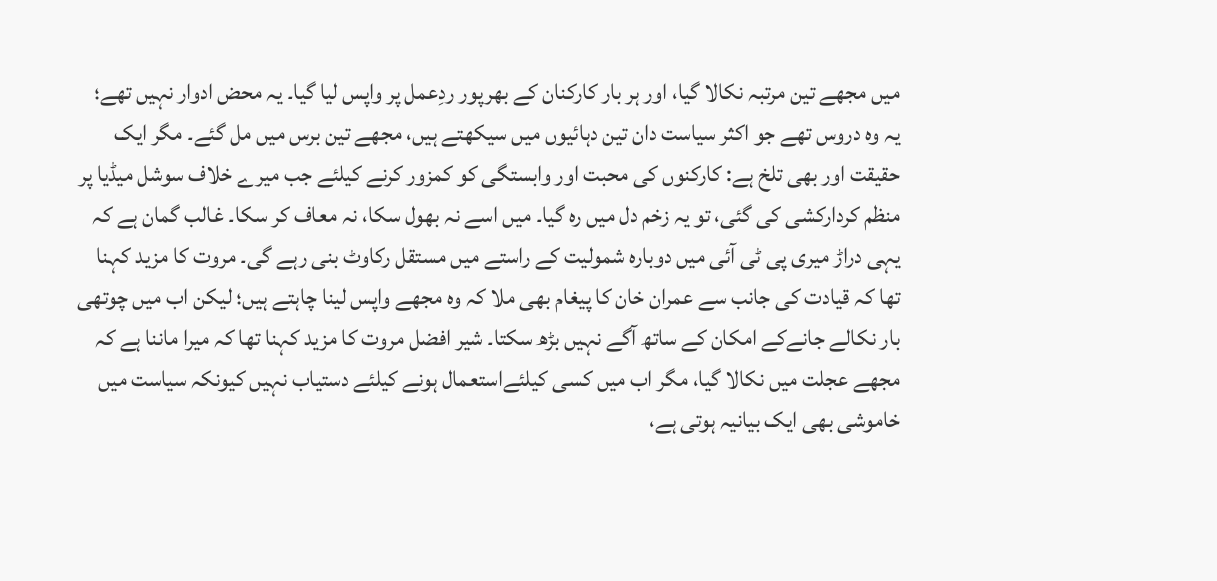میں مجھے تین مرتبہ نکالا گیا، اور ہر بار کارکنان کے بھرپور ردِعمل پر واپس لیا گیا۔ یہ محض ادوار نہیں تھے؛ یہ وہ دروس تھے جو اکثر سیاست دان تین دہائیوں میں سیکھتے ہیں، مجھے تین برس میں مل گئے۔ مگر ایک حقیقت اور بھی تلخ ہے: کارکنوں کی محبت اور وابستگی کو کمزور کرنے کیلئے جب میرے خلاف سوشل میڈیا پر منظم کردارکشی کی گئی، تو یہ زخم دل میں رہ گیا۔ میں اسے نہ بھول سکا، نہ معاف کر سکا۔ غالب گمان ہے کہ یہی دراڑ میری پی ٹی آئی میں دوبارہ شمولیت کے راستے میں مستقل رکاوٹ بنی رہے گی۔ مروت کا مزید کہنا تھا کہ قیادت کی جانب سے عمران خان کا پیغام بھی ملا کہ وہ مجھے واپس لینا چاہتے ہیں؛ لیکن اب میں چوتھی بار نکالے جانےکے امکان کے ساتھ آگے نہیں بڑھ سکتا۔ شیر افضل مروت کا مزید کہنا تھا کہ میرا ماننا ہے کہ مجھے عجلت میں نکالا گیا، مگر اب میں کسی کیلئےاستعمال ہونے کیلئے دستیاب نہیں کیونکہ سیاست میں خاموشی بھی ایک بیانیہ ہوتی ہے،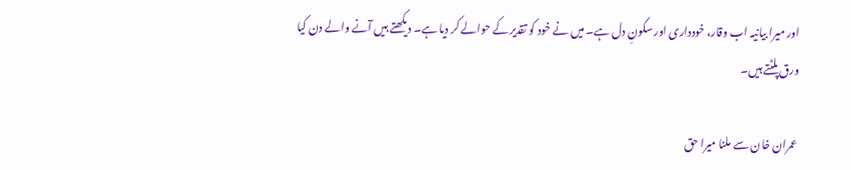اور میرا بیانیہ اب وقار، خودداری اور سکونِ دل ہے۔ میں نے خود کو تقدیر کے حوالے کر دیا ہے۔ دیکھتے ہیں آنے والے دن کیا ورق پلٹتے ہیں۔

عمران خان سے ملنا میرا حق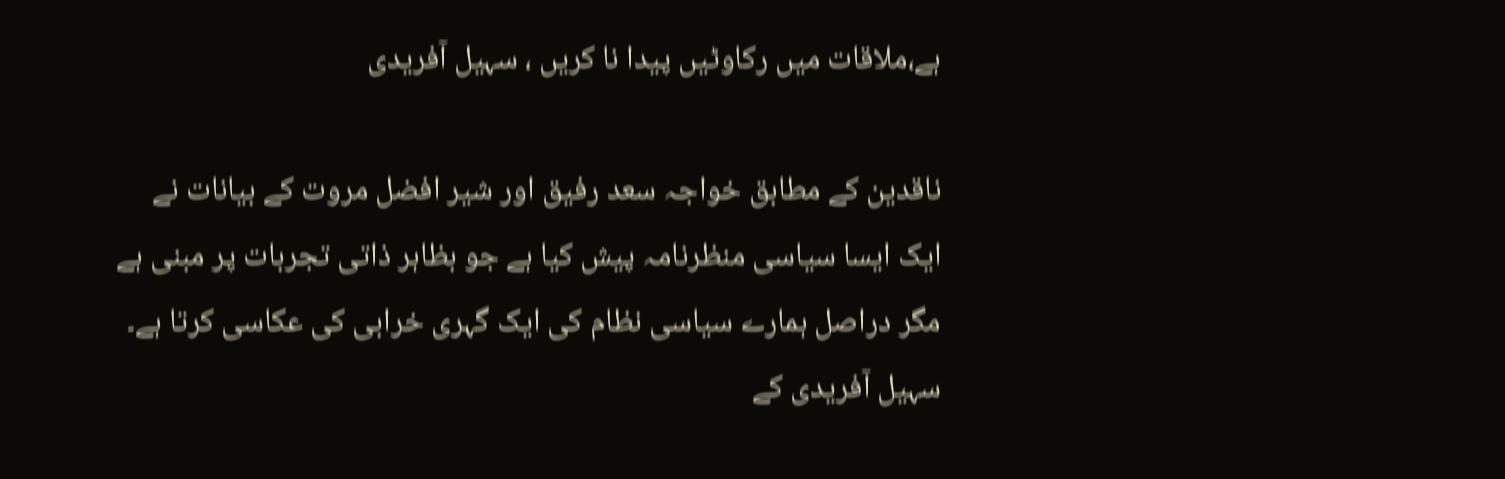ہے،ملاقات میں رکاوٹیں پیدا نا کریں ، سہیل آفریدی

ناقدین کے مطابق خواجہ سعد رفیق اور شیر افضل مروت کے بیانات نے ایک ایسا سیاسی منظرنامہ پیش کیا ہے جو بظاہر ذاتی تجربات پر مبنی ہے مگر دراصل ہمارے سیاسی نظام کی ایک گہری خرابی کی عکاسی کرتا ہے۔ سہیل آفریدی کے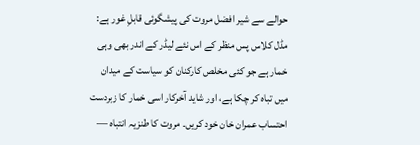حوالے سے شیر افضل مروت کی پیشگوئی قابلِ غور ہے: مڈل کلاس پس منظر کے اس نئے لیڈر کے اندر بھی وہی خمار ہے جو کئی مخلص کارکنان کو سیاست کے میدان میں تباہ کر چکا ہے، اور شاید آخرکار اسی خمار کا زبردست احتساب عمران خان خود کریں۔ مروت کا طنزیہ انتباہ —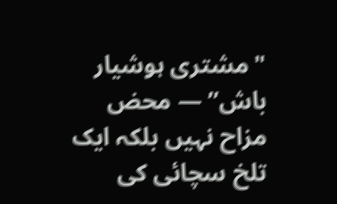"مشتری ہوشیار باش” — محض مزاح نہیں بلکہ ایک تلخ سچائی کی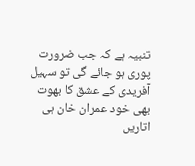تنبیہ ہے کہ جب ضرورت پوری ہو جائے گی تو سہیل آفریدی کے عشق کا بھوت بھی خود عمران خان ہی اتاریں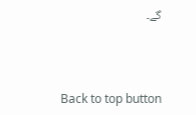گے۔



Back to top button